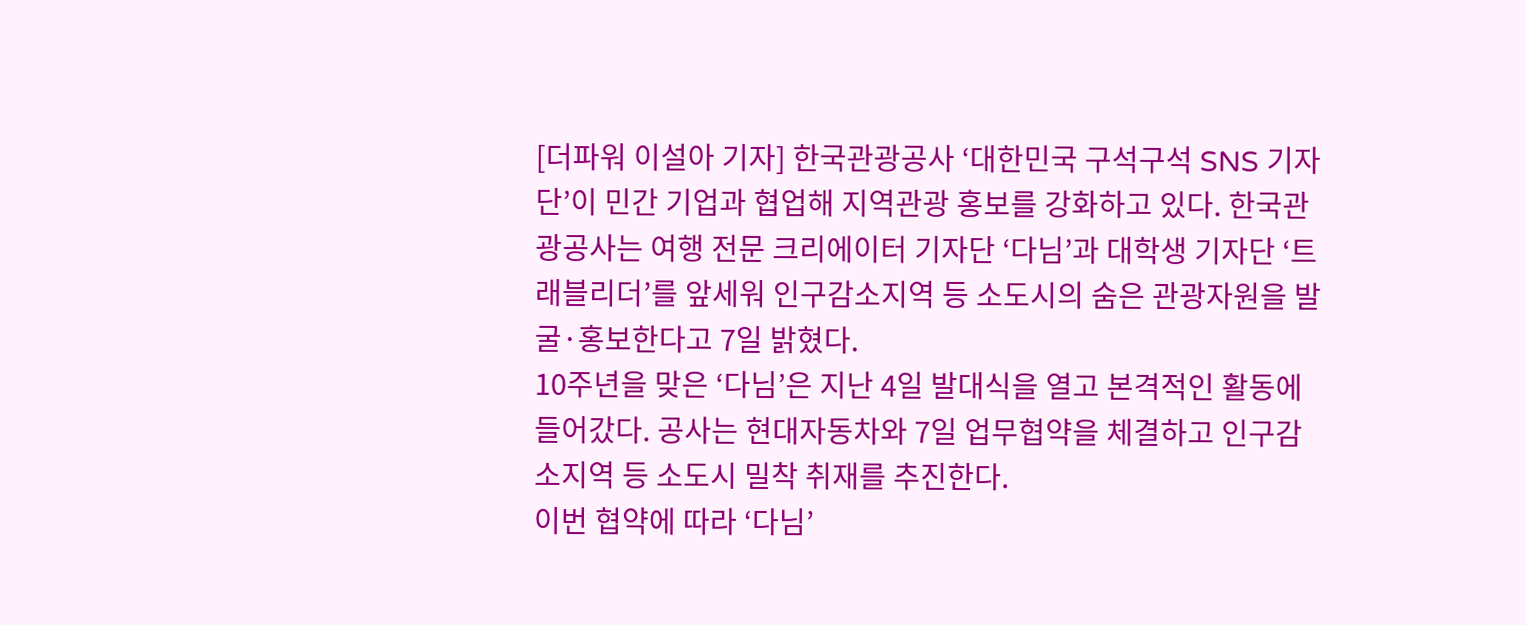[더파워 이설아 기자] 한국관광공사 ‘대한민국 구석구석 SNS 기자단’이 민간 기업과 협업해 지역관광 홍보를 강화하고 있다. 한국관광공사는 여행 전문 크리에이터 기자단 ‘다님’과 대학생 기자단 ‘트래블리더’를 앞세워 인구감소지역 등 소도시의 숨은 관광자원을 발굴·홍보한다고 7일 밝혔다.
10주년을 맞은 ‘다님’은 지난 4일 발대식을 열고 본격적인 활동에 들어갔다. 공사는 현대자동차와 7일 업무협약을 체결하고 인구감소지역 등 소도시 밀착 취재를 추진한다.
이번 협약에 따라 ‘다님’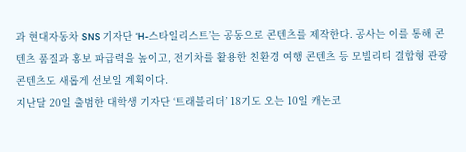과 현대자동차 SNS 기자단 ‘H-스타일리스트’는 공동으로 콘텐츠를 제작한다. 공사는 이를 통해 콘텐츠 품질과 홍보 파급력을 높이고, 전기차를 활용한 친환경 여행 콘텐츠 등 모빌리티 결합형 관광 콘텐츠도 새롭게 선보일 계획이다.
지난달 20일 출범한 대학생 기자단 ‘트래블리더’ 18기도 오는 10일 캐논코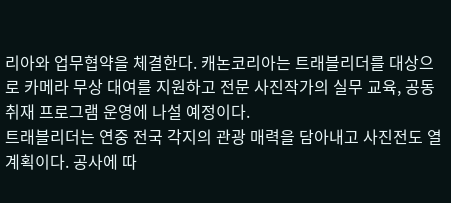리아와 업무협약을 체결한다. 캐논코리아는 트래블리더를 대상으로 카메라 무상 대여를 지원하고 전문 사진작가의 실무 교육, 공동 취재 프로그램 운영에 나설 예정이다.
트래블리더는 연중 전국 각지의 관광 매력을 담아내고 사진전도 열 계획이다. 공사에 따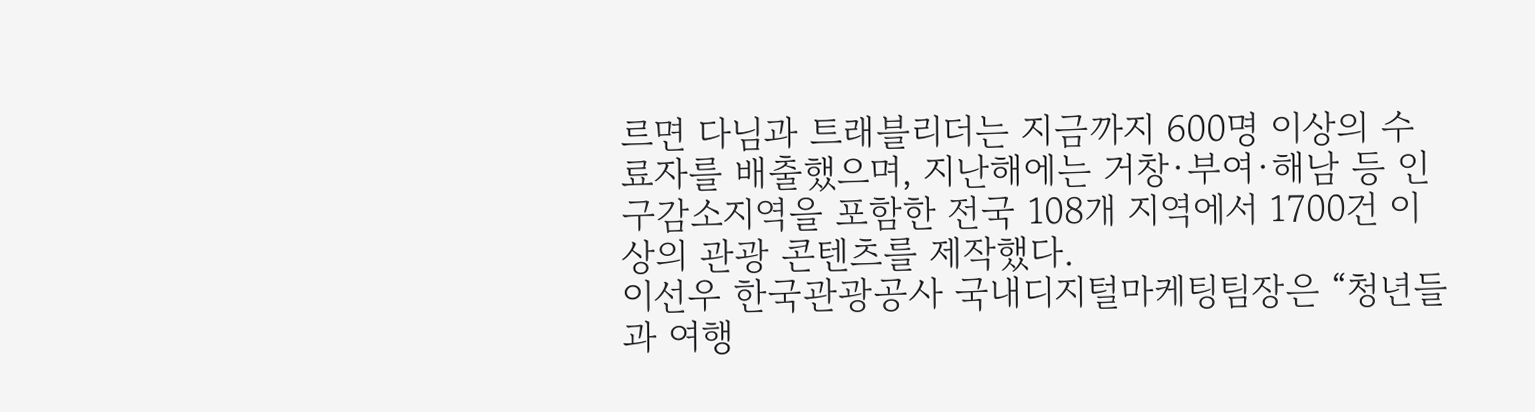르면 다님과 트래블리더는 지금까지 600명 이상의 수료자를 배출했으며, 지난해에는 거창·부여·해남 등 인구감소지역을 포함한 전국 108개 지역에서 1700건 이상의 관광 콘텐츠를 제작했다.
이선우 한국관광공사 국내디지털마케팅팀장은 “청년들과 여행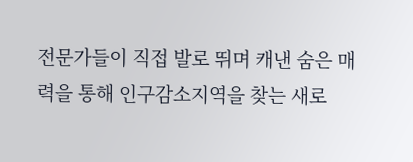전문가들이 직접 발로 뛰며 캐낸 숨은 매력을 통해 인구감소지역을 찾는 새로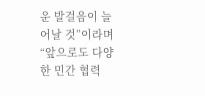운 발걸음이 늘어날 것”이라며 “앞으로도 다양한 민간 협력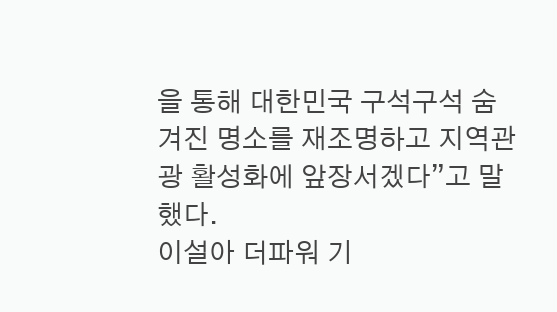을 통해 대한민국 구석구석 숨겨진 명소를 재조명하고 지역관광 활성화에 앞장서겠다”고 말했다.
이설아 더파워 기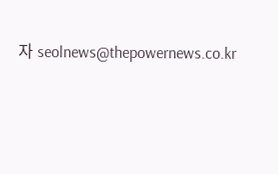자 seolnews@thepowernews.co.kr